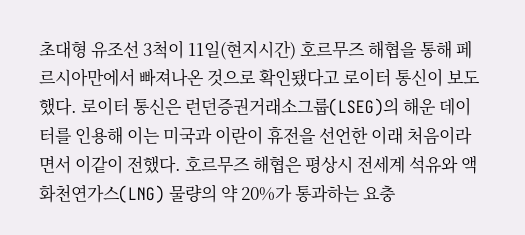초대형 유조선 3척이 11일(현지시간) 호르무즈 해협을 통해 페르시아만에서 빠져나온 것으로 확인됐다고 로이터 통신이 보도했다. 로이터 통신은 런던증권거래소그룹(LSEG)의 해운 데이터를 인용해 이는 미국과 이란이 휴전을 선언한 이래 처음이라면서 이같이 전했다. 호르무즈 해협은 평상시 전세계 석유와 액화천연가스(LNG) 물량의 약 20%가 통과하는 요충